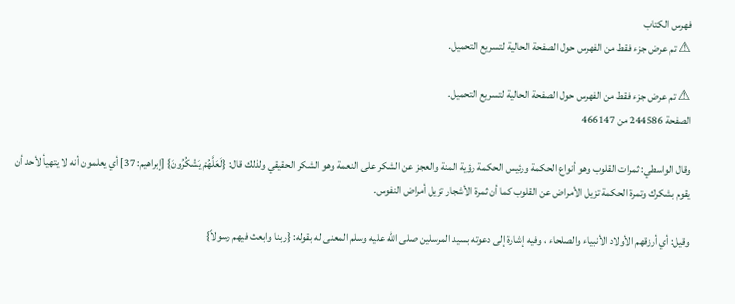فهرس الكتاب
⚠ تم عرض جزء فقط من الفهرس حول الصفحة الحالية لتسريع التحميل.

⚠ تم عرض جزء فقط من الفهرس حول الصفحة الحالية لتسريع التحميل.
الصفحة 244586 من 466147

وقال الواسطي: ثمرات القلوب وهو أنواع الحكمة ورئيس الحكمة رؤية المنة والعجز عن الشكر على النعمة وهو الشكر الحقيقي ولذلك قال: {لَعَلَّهُمْ يَشْكُرُونَ} [إبراهيم: 37] أي يعلمون أنه لا يتهيأ لأحد أن يقوم بشكرك وتمرة الحكمة تزيل الأمراض عن القلوب كما أن ثمرة الأشجار تزيل أمراض النفوس.

وقيل: أي أرزقهم الأولاد الأنبياء والصلحاء ، وفيه إشارة إلى دعوته بسيد المرسلين صلى الله عليه وسلم المعنى له بقوله: {ربنا وابعث فيهم رسولاً}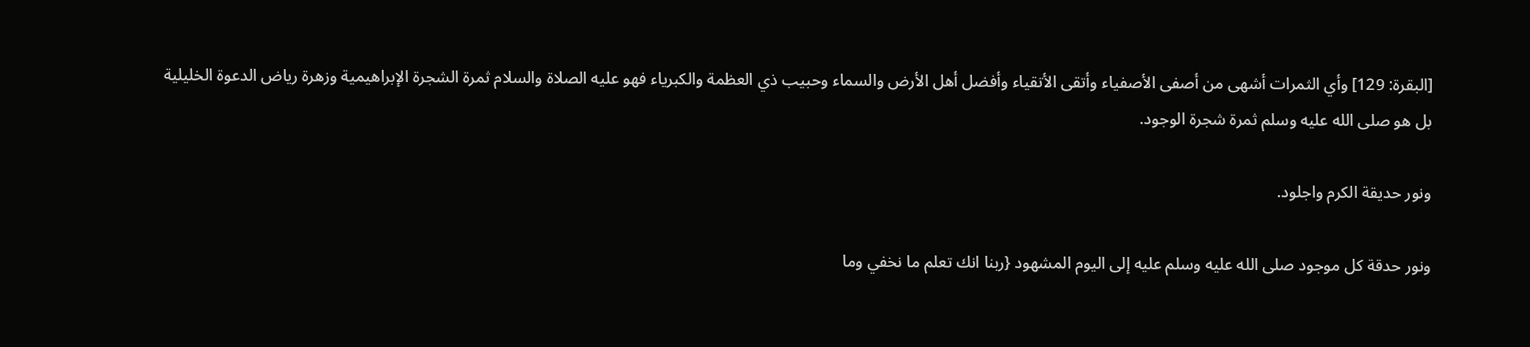[البقرة: 129] وأي الثمرات أشهى من أصفى الأصفياء وأتقى الأتقياء وأفضل أهل الأرض والسماء وحبيب ذي العظمة والكبرياء فهو عليه الصلاة والسلام ثمرة الشجرة الإبراهيمية وزهرة رياض الدعوة الخليلية بل هو صلى الله عليه وسلم ثمرة شجرة الوجود.

ونور حديقة الكرم واجلود.

ونور حدقة كل موجود صلى الله عليه وسلم عليه إلى اليوم المشهود {ربنا انك تعلم ما نخفي وما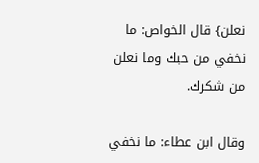نعلن} قال الخواص: ما نخفي من حبك وما نعلن من شكرك.

وقال ابن عطاء: ما نخفي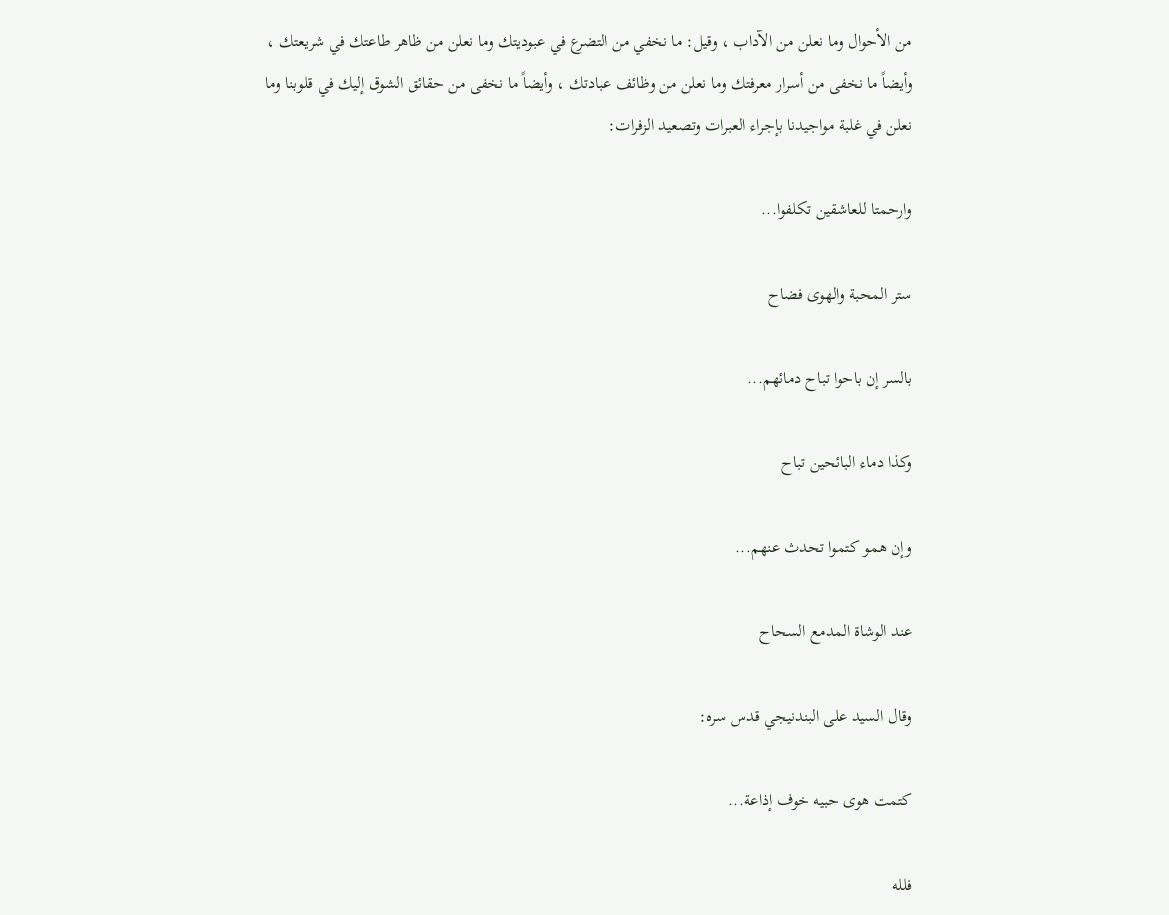من الأحوال وما نعلن من الآداب ، وقيل: ما نخفي من التضرع في عبوديتك وما نعلن من ظاهر طاعتك في شريعتك ، وأيضاً ما نخفى من أسرار معرفتك وما نعلن من وظائف عبادتك ، وأيضاً ما نخفى من حقائق الشوق إليك في قلوبنا وما نعلن في غلبة مواجيدنا بإجراء العبرات وتصعيد الزفرات:

وارحمتا للعاشقين تكلفوا...

ستر المحبة والهوى فضاح

بالسر إن باحوا تباح دمائهم...

وكذا دماء البائحين تباح

وإن همو كتموا تحدث عنهم...

عند الوشاة المدمع السحاح

وقال السيد على البندنيجي قدس سره:

كتمت هوى حبيه خوف إذاعة...

فلله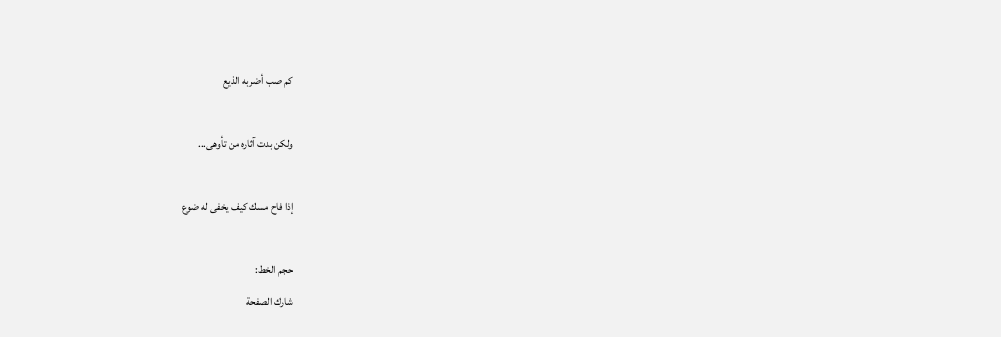كم صب أضربه الذيع

ولكن بدت آثاره من تأوهى...

إذا فاح مسك كيف يخفى له ضوع

حجم الخط:
شارك الصفحة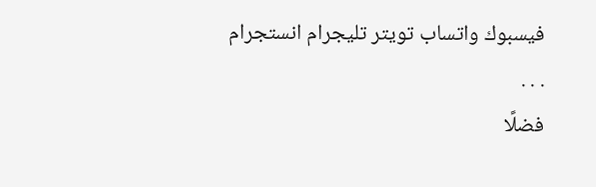فيسبوك واتساب تويتر تليجرام انستجرام
. . .
فضلًا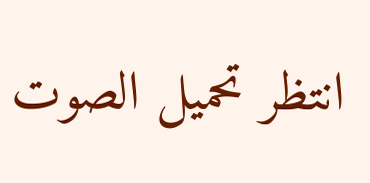انتظر تحميل الصوت